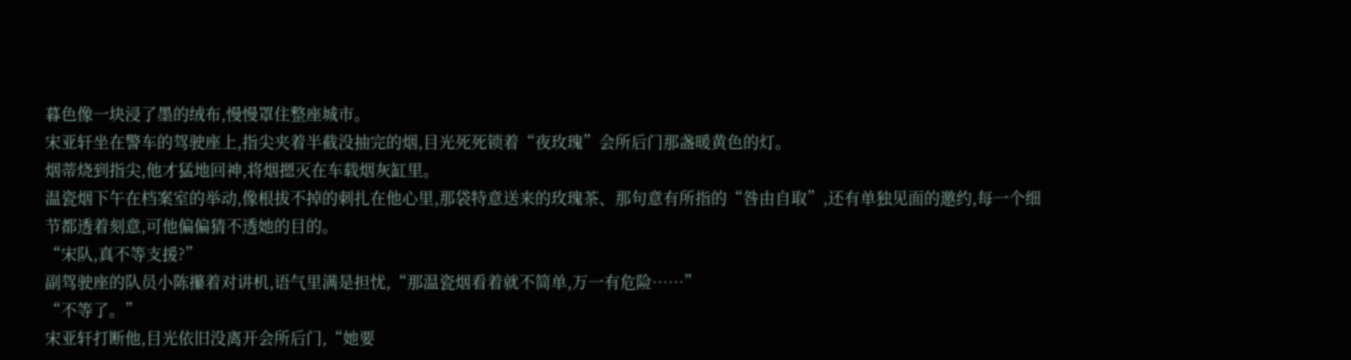暮色像一块浸了墨的绒布,慢慢罩住整座城市。
宋亚轩坐在警车的驾驶座上,指尖夹着半截没抽完的烟,目光死死锁着“夜玫瑰”会所后门那盏暖黄色的灯。
烟蒂烧到指尖,他才猛地回神,将烟摁灭在车载烟灰缸里。
温瓷烟下午在档案室的举动,像根拔不掉的刺扎在他心里,那袋特意送来的玫瑰茶、那句意有所指的“咎由自取”,还有单独见面的邀约,每一个细节都透着刻意,可他偏偏猜不透她的目的。
“宋队,真不等支援?”
副驾驶座的队员小陈攥着对讲机,语气里满是担忧,“那温瓷烟看着就不简单,万一有危险……”
“不等了。”
宋亚轩打断他,目光依旧没离开会所后门,“她要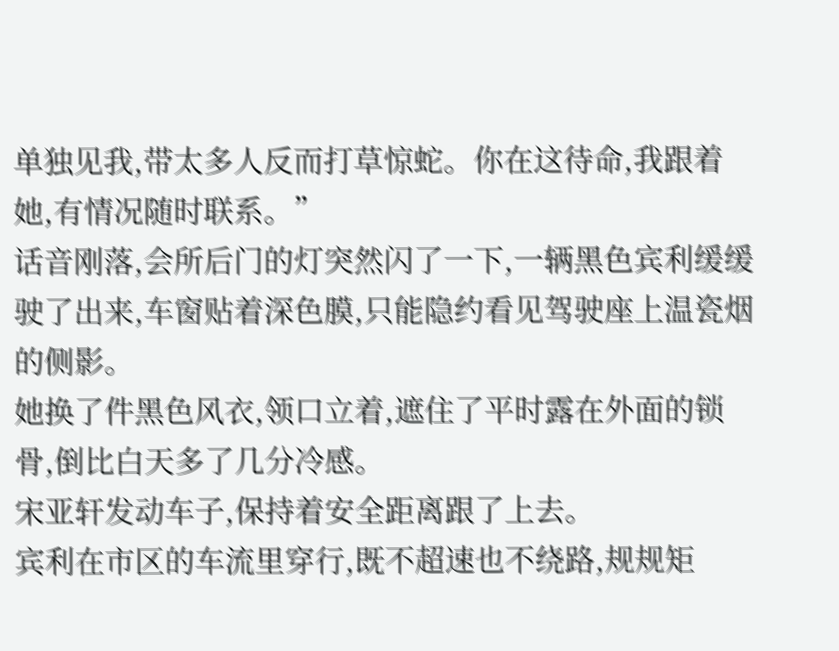单独见我,带太多人反而打草惊蛇。你在这待命,我跟着她,有情况随时联系。”
话音刚落,会所后门的灯突然闪了一下,一辆黑色宾利缓缓驶了出来,车窗贴着深色膜,只能隐约看见驾驶座上温瓷烟的侧影。
她换了件黑色风衣,领口立着,遮住了平时露在外面的锁骨,倒比白天多了几分冷感。
宋亚轩发动车子,保持着安全距离跟了上去。
宾利在市区的车流里穿行,既不超速也不绕路,规规矩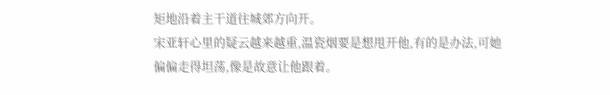矩地沿着主干道往城郊方向开。
宋亚轩心里的疑云越来越重,温瓷烟要是想甩开他,有的是办法,可她偏偏走得坦荡,像是故意让他跟着。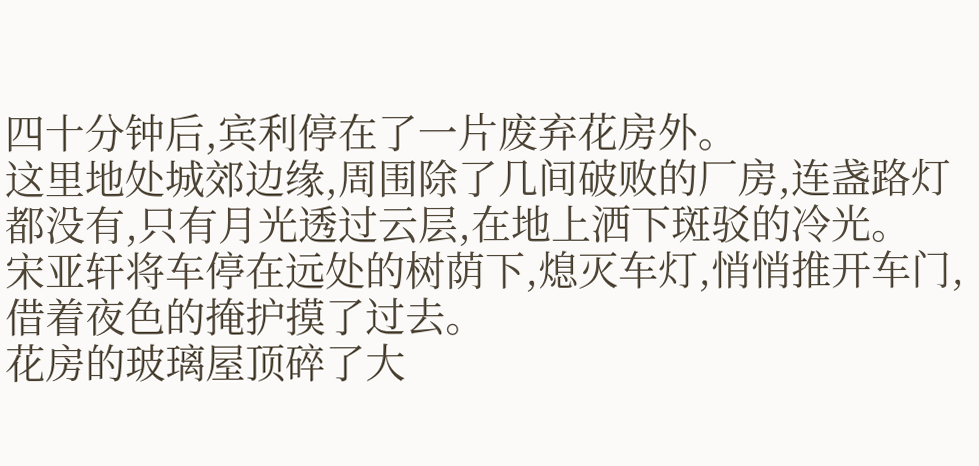四十分钟后,宾利停在了一片废弃花房外。
这里地处城郊边缘,周围除了几间破败的厂房,连盏路灯都没有,只有月光透过云层,在地上洒下斑驳的冷光。
宋亚轩将车停在远处的树荫下,熄灭车灯,悄悄推开车门,借着夜色的掩护摸了过去。
花房的玻璃屋顶碎了大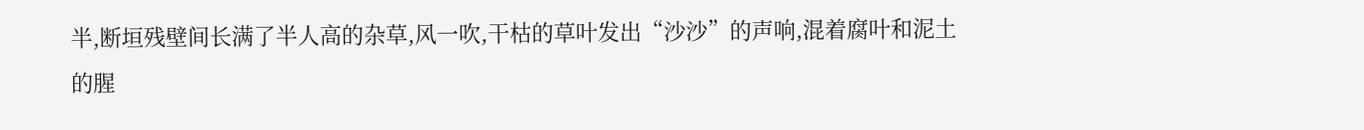半,断垣残壁间长满了半人高的杂草,风一吹,干枯的草叶发出“沙沙”的声响,混着腐叶和泥土的腥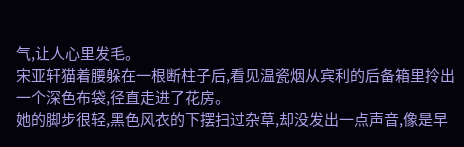气,让人心里发毛。
宋亚轩猫着腰躲在一根断柱子后,看见温瓷烟从宾利的后备箱里拎出一个深色布袋,径直走进了花房。
她的脚步很轻,黑色风衣的下摆扫过杂草,却没发出一点声音,像是早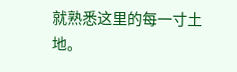就熟悉这里的每一寸土地。